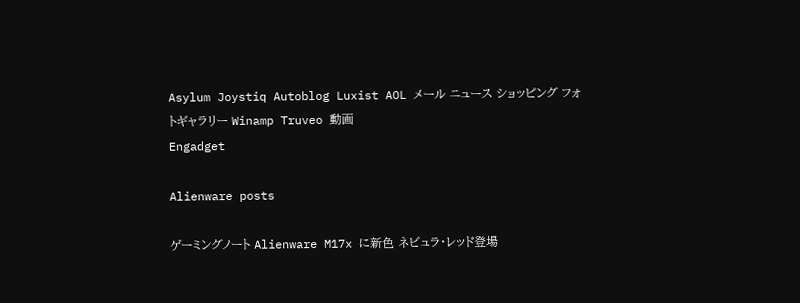Asylum Joystiq Autoblog Luxist AOL メール ニュース ショッピング フォトギャラリー Winamp Truveo 動画
Engadget

Alienware posts

ゲーミングノート Alienware M17x に新色 ネビュラ・レッド登場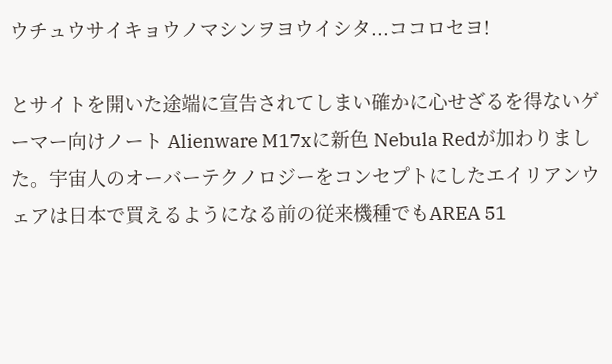ウチュウサイキョウノマシンヲヨウイシタ...ココロセヨ!

とサイトを開いた途端に宣告されてしまい確かに心せざるを得ないゲーマー向けノート Alienware M17xに新色 Nebula Redが加わりました。宇宙人のオーバーテクノロジーをコンセプトにしたエイリアンウェアは日本で買えるようになる前の従来機種でもAREA 51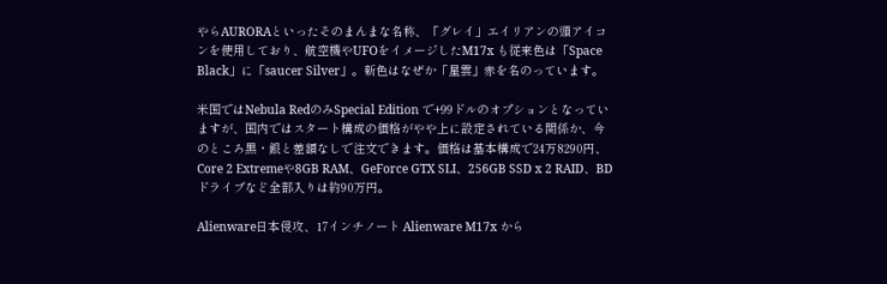やらAURORAといったそのまんまな名称、「グレイ」エイリアンの頭アイコンを使用しており、航空機やUFOをイメージしたM17x も従来色は「Space Black」に「saucer Silver」。新色はなぜか「星雲」赤を名のっています。

米国ではNebula RedのみSpecial Edition で+99ドルのオプションとなっていますが、国内ではスタート構成の価格がやや上に設定されている関係か、今のところ黒・銀と差額なしで注文できます。価格は基本構成で24万8290円、Core 2 Extremeや8GB RAM、GeForce GTX SLI、256GB SSD x 2 RAID、BDドライブなど全部入りは約90万円。

Alienware日本侵攻、17インチノート Alienware M17x から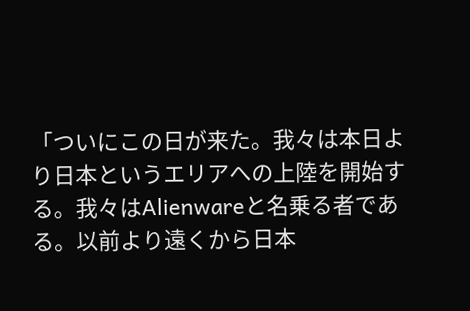「ついにこの日が来た。我々は本日より日本というエリアへの上陸を開始する。我々はAlienwareと名乗る者である。以前より遠くから日本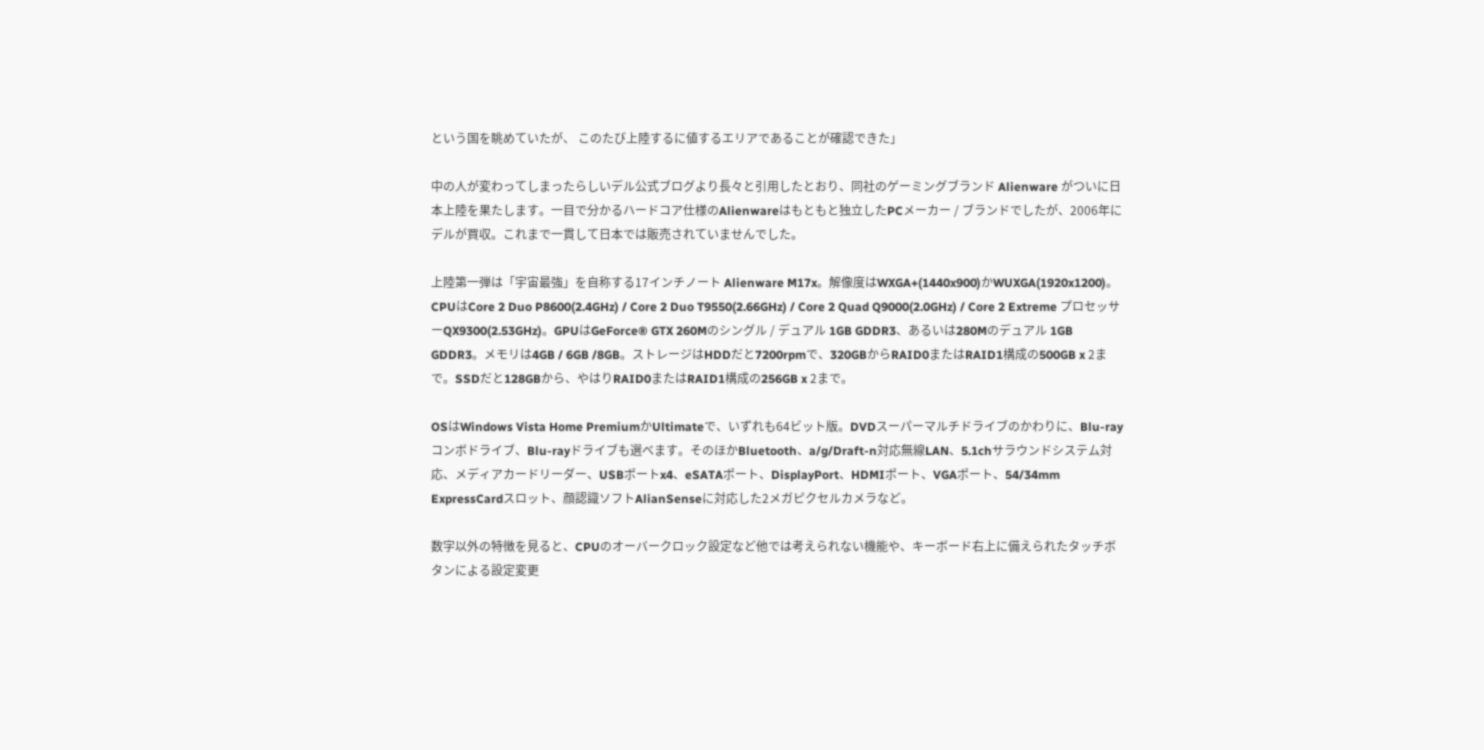という国を眺めていたが、 このたび上陸するに値するエリアであることが確認できた」

中の人が変わってしまったらしいデル公式ブログより長々と引用したとおり、同社のゲーミングブランド Alienware がついに日本上陸を果たします。一目で分かるハードコア仕様のAlienwareはもともと独立したPCメーカー / ブランドでしたが、2006年にデルが買収。これまで一貫して日本では販売されていませんでした。

上陸第一弾は「宇宙最強」を自称する17インチノート Alienware M17x。解像度はWXGA+(1440x900)かWUXGA(1920x1200)。CPUはCore 2 Duo P8600(2.4GHz) / Core 2 Duo T9550(2.66GHz) / Core 2 Quad Q9000(2.0GHz) / Core 2 Extreme プロセッサーQX9300(2.53GHz)。GPUはGeForce® GTX 260Mのシングル / デュアル 1GB GDDR3、あるいは280Mのデュアル 1GB GDDR3。メモリは4GB / 6GB /8GB。ストレージはHDDだと7200rpmで、320GBからRAID0またはRAID1構成の500GB x 2まで。SSDだと128GBから、やはりRAID0またはRAID1構成の256GB x 2まで。

OSはWindows Vista Home PremiumかUltimateで、いずれも64ビット版。DVDスーパーマルチドライブのかわりに、Blu-rayコンボドライブ、Blu-rayドライブも選べます。そのほかBluetooth、a/g/Draft-n対応無線LAN、5.1chサラウンドシステム対応、メディアカードリーダー、USBポートx4、eSATAポート、DisplayPort、HDMIポート、VGAポート、54/34mm ExpressCardスロット、顔認識ソフトAlianSenseに対応した2メガピクセルカメラなど。

数字以外の特徴を見ると、CPUのオーバークロック設定など他では考えられない機能や、キーボード右上に備えられたタッチボタンによる設定変更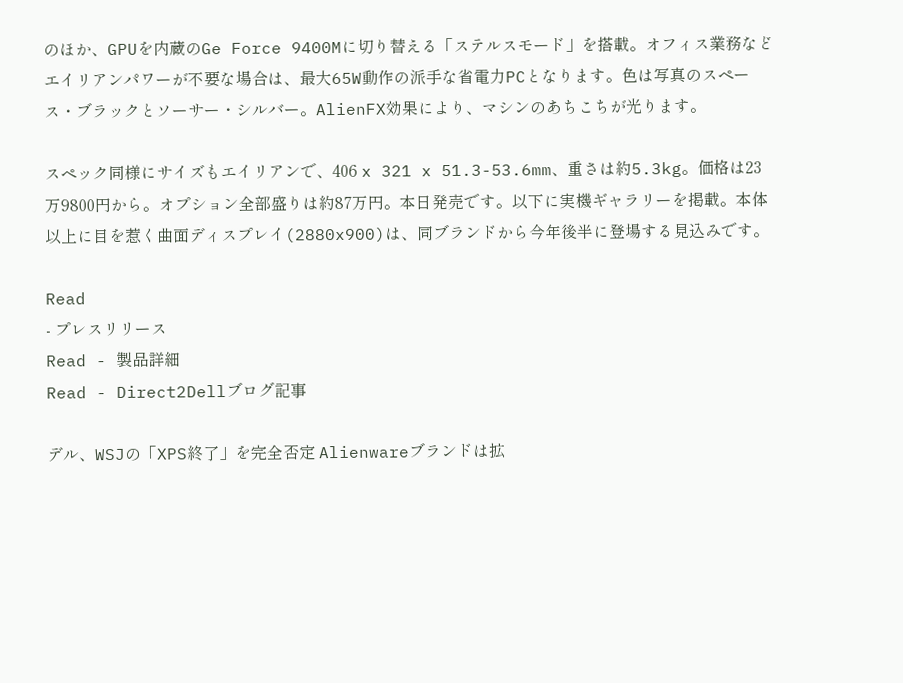のほか、GPUを内蔵のGe Force 9400Mに切り替える「ステルスモード」を搭載。オフィス業務などエイリアンパワーが不要な場合は、最大65W動作の派手な省電力PCとなります。色は写真のスペース・ブラックとソーサー・シルバー。AlienFX効果により、マシンのあちこちが光ります。

スペック同様にサイズもエイリアンで、406 x 321 x 51.3-53.6mm、重さは約5.3kg。価格は23万9800円から。オプション全部盛りは約87万円。本日発売です。以下に実機ギャラリーを掲載。本体以上に目を惹く曲面ディスプレイ(2880x900)は、同ブランドから今年後半に登場する見込みです。

Read
- プレスリリース
Read - 製品詳細
Read - Direct2Dellブログ記事

デル、WSJの「XPS終了」を完全否定 Alienwareブランドは拡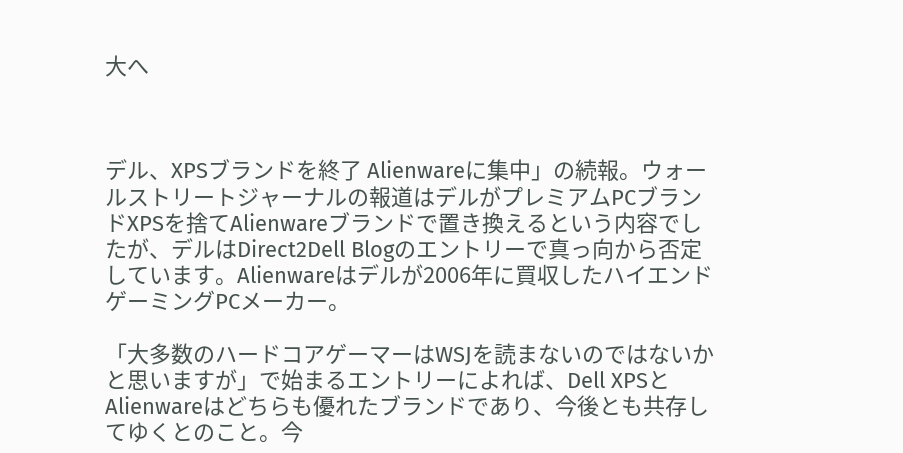大へ



デル、XPSブランドを終了 Alienwareに集中」の続報。ウォールストリートジャーナルの報道はデルがプレミアムPCブランドXPSを捨てAlienwareブランドで置き換えるという内容でしたが、デルはDirect2Dell Blogのエントリーで真っ向から否定しています。Alienwareはデルが2006年に買収したハイエンドゲーミングPCメーカー。

「大多数のハードコアゲーマーはWSJを読まないのではないかと思いますが」で始まるエントリーによれば、Dell XPSとAlienwareはどちらも優れたブランドであり、今後とも共存してゆくとのこと。今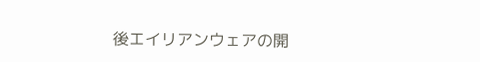後エイリアンウェアの開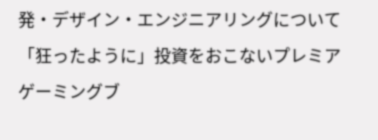発・デザイン・エンジニアリングについて「狂ったように」投資をおこないプレミアゲーミングブ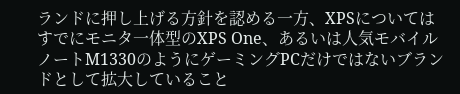ランドに押し上げる方針を認める一方、XPSについてはすでにモニタ一体型のXPS One、あるいは人気モバイルノートM1330のようにゲーミングPCだけではないブランドとして拡大していること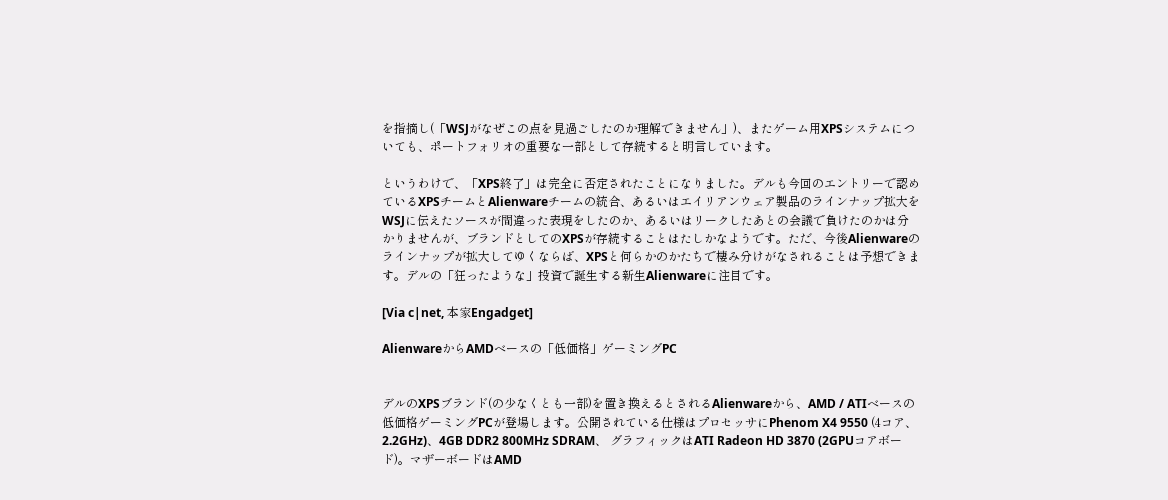を指摘し(「WSJがなぜこの点を見過ごしたのか理解できません」)、またゲーム用XPSシステムについても、ポートフォリオの重要な一部として存続すると明言しています。

というわけで、「XPS終了」は完全に否定されたことになりました。デルも今回のエントリーで認めているXPSチームとAlienwareチームの統合、あるいはエイリアンウェア製品のラインナップ拡大をWSJに伝えたソースが間違った表現をしたのか、あるいはリークしたあとの会議で負けたのかは分かりませんが、ブランドとしてのXPSが存続することはたしかなようです。ただ、今後Alienwareのラインナップが拡大してゆくならば、XPSと何らかのかたちで棲み分けがなされることは予想できます。デルの「狂ったような」投資で誕生する新生Alienwareに注目です。

[Via c|net, 本家Engadget]

AlienwareからAMDベースの「低価格」ゲーミングPC


デルのXPSブランド(の少なくとも一部)を置き換えるとされるAlienwareから、AMD / ATIベースの低価格ゲーミングPCが登場します。公開されている仕様はプロセッサにPhenom X4 9550 (4コア、2.2GHz)、4GB DDR2 800MHz SDRAM、 グラフィックはATI Radeon HD 3870 (2GPUコアボード)。マザーボードはAMD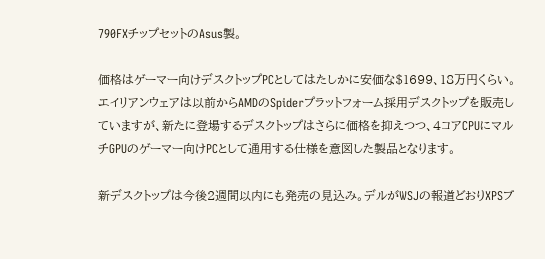790FXチップセットのAsus製。

価格はゲーマー向けデスクトップPCとしてはたしかに安価な$1699、18万円くらい。エイリアンウェアは以前からAMDのSpiderプラットフォーム採用デスクトップを販売していますが、新たに登場するデスクトップはさらに価格を抑えつつ、4コアCPUにマルチGPUのゲーマー向けPCとして通用する仕様を意図した製品となります。

新デスクトップは今後2週間以内にも発売の見込み。デルがWSJの報道どおりXPSブ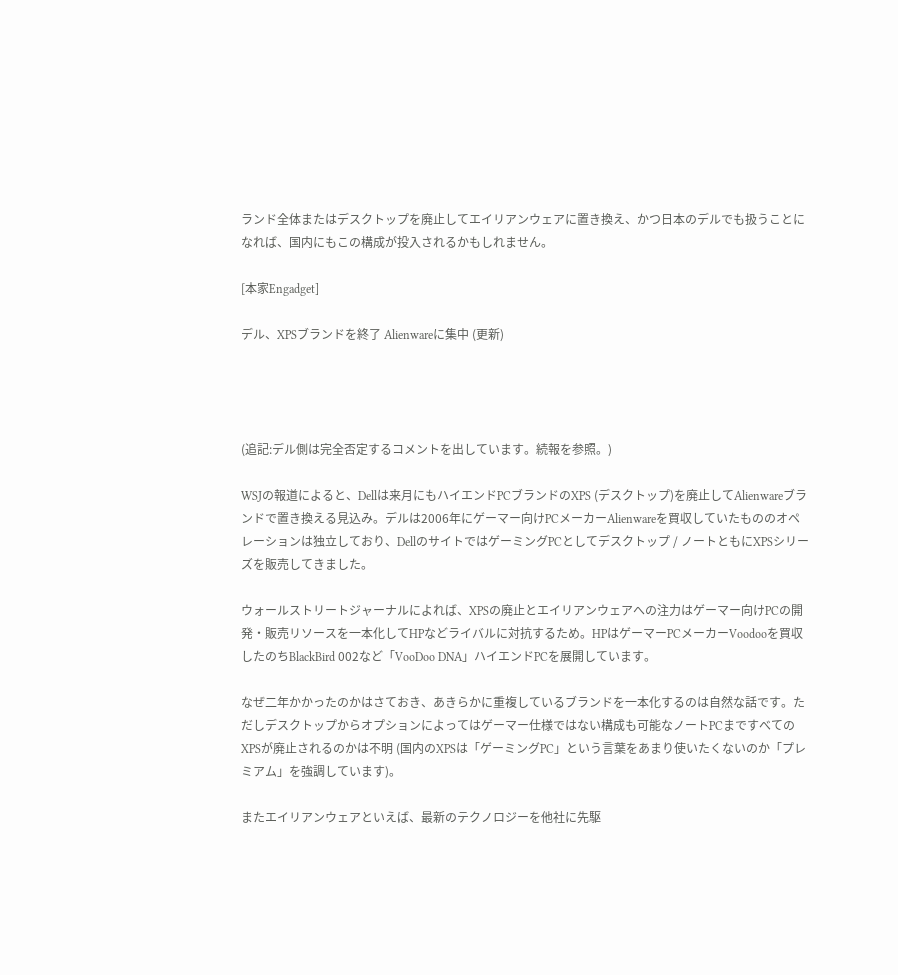ランド全体またはデスクトップを廃止してエイリアンウェアに置き換え、かつ日本のデルでも扱うことになれば、国内にもこの構成が投入されるかもしれません。

[本家Engadget]

デル、XPSブランドを終了 Alienwareに集中 (更新)




(追記:デル側は完全否定するコメントを出しています。続報を参照。)

WSJの報道によると、Dellは来月にもハイエンドPCブランドのXPS (デスクトップ)を廃止してAlienwareブランドで置き換える見込み。デルは2006年にゲーマー向けPCメーカーAlienwareを買収していたもののオペレーションは独立しており、DellのサイトではゲーミングPCとしてデスクトップ / ノートともにXPSシリーズを販売してきました。

ウォールストリートジャーナルによれば、XPSの廃止とエイリアンウェアへの注力はゲーマー向けPCの開発・販売リソースを一本化してHPなどライバルに対抗するため。HPはゲーマーPCメーカーVoodooを買収したのちBlackBird 002など「VooDoo DNA」ハイエンドPCを展開しています。

なぜ二年かかったのかはさておき、あきらかに重複しているブランドを一本化するのは自然な話です。ただしデスクトップからオプションによってはゲーマー仕様ではない構成も可能なノートPCまですべてのXPSが廃止されるのかは不明 (国内のXPSは「ゲーミングPC」という言葉をあまり使いたくないのか「プレミアム」を強調しています)。

またエイリアンウェアといえば、最新のテクノロジーを他社に先駆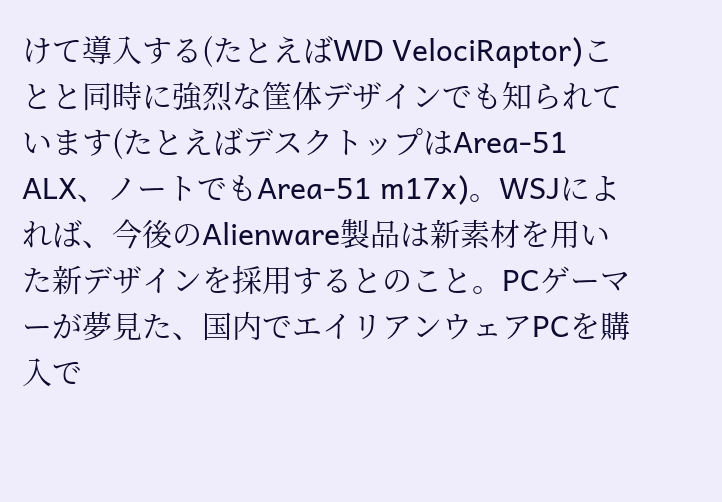けて導入する(たとえばWD VelociRaptor)ことと同時に強烈な筐体デザインでも知られています(たとえばデスクトップはArea-51 ALX、ノートでもArea-51 m17x)。WSJによれば、今後のAlienware製品は新素材を用いた新デザインを採用するとのこと。PCゲーマーが夢見た、国内でエイリアンウェアPCを購入で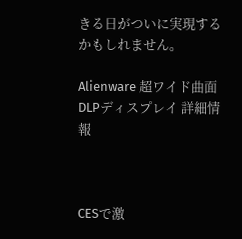きる日がついに実現するかもしれません。

Alienware 超ワイド曲面DLPディスプレイ 詳細情報



CESで激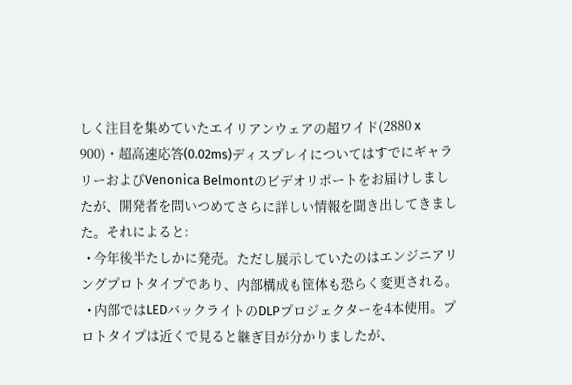しく注目を集めていたエイリアンウェアの超ワイド(2880 x 900)・超高速応答(0.02ms)ディスプレイについてはすでにギャラリーおよびVenonica Belmontのビデオリポートをお届けしましたが、開発者を問いつめてさらに詳しい情報を聞き出してきました。それによると:
  • 今年後半たしかに発売。ただし展示していたのはエンジニアリングプロトタイプであり、内部構成も筐体も恐らく変更される。
  • 内部ではLEDバックライトのDLPプロジェクターを4本使用。プロトタイプは近くで見ると継ぎ目が分かりましたが、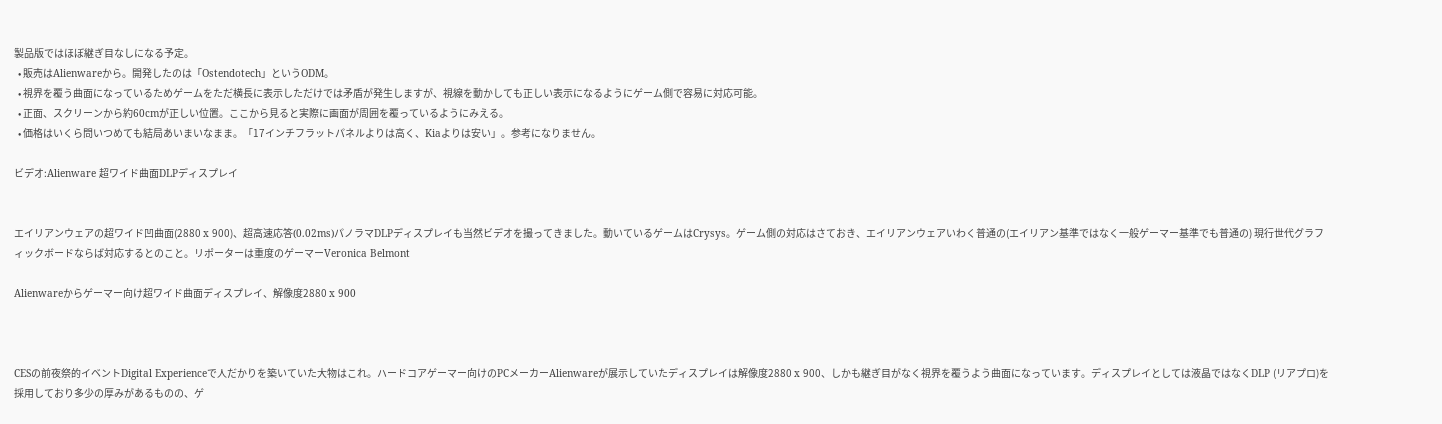製品版ではほぼ継ぎ目なしになる予定。
  • 販売はAlienwareから。開発したのは「Ostendotech」というODM。
  • 視界を覆う曲面になっているためゲームをただ横長に表示しただけでは矛盾が発生しますが、視線を動かしても正しい表示になるようにゲーム側で容易に対応可能。
  • 正面、スクリーンから約60cmが正しい位置。ここから見ると実際に画面が周囲を覆っているようにみえる。
  • 価格はいくら問いつめても結局あいまいなまま。「17インチフラットパネルよりは高く、Kiaよりは安い」。参考になりません。

ビデオ:Alienware 超ワイド曲面DLPディスプレイ


エイリアンウェアの超ワイド凹曲面(2880 x 900)、超高速応答(0.02ms)パノラマDLPディスプレイも当然ビデオを撮ってきました。動いているゲームはCrysys。ゲーム側の対応はさておき、エイリアンウェアいわく普通の(エイリアン基準ではなく一般ゲーマー基準でも普通の) 現行世代グラフィックボードならば対応するとのこと。リポーターは重度のゲーマーVeronica Belmont

Alienwareからゲーマー向け超ワイド曲面ディスプレイ、解像度2880 x 900



CESの前夜祭的イベントDigital Experienceで人だかりを築いていた大物はこれ。ハードコアゲーマー向けのPCメーカーAlienwareが展示していたディスプレイは解像度2880 x 900、しかも継ぎ目がなく視界を覆うよう曲面になっています。ディスプレイとしては液晶ではなくDLP (リアプロ)を採用しており多少の厚みがあるものの、ゲ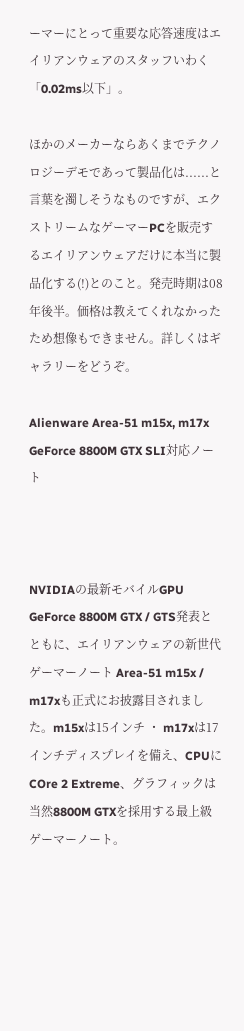ーマーにとって重要な応答速度はエイリアンウェアのスタッフいわく「0.02ms以下」。

ほかのメーカーならあくまでテクノロジーデモであって製品化は......と言葉を濁しそうなものですが、エクストリームなゲーマーPCを販売するエイリアンウェアだけに本当に製品化する(!)とのこと。発売時期は08年後半。価格は教えてくれなかったため想像もできません。詳しくはギャラリーをどうぞ。

Alienware Area-51 m15x, m17x GeForce 8800M GTX SLI対応ノート



NVIDIAの最新モバイルGPU GeForce 8800M GTX / GTS発表とともに、エイリアンウェアの新世代ゲーマーノート Area-51 m15x / m17xも正式にお披露目されました。m15xは15インチ ・ m17xは17インチディスプレイを備え、CPUにCOre 2 Extreme、グラフィックは当然8800M GTXを採用する最上級ゲーマーノート。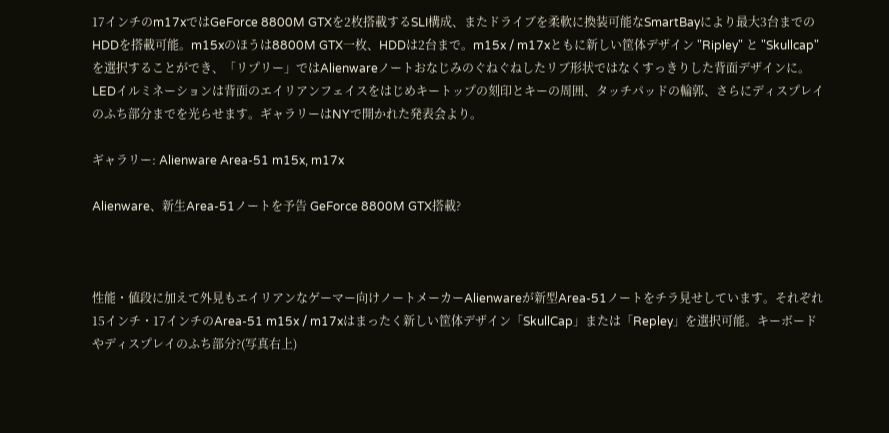17インチのm17xではGeForce 8800M GTXを2枚搭載するSLI構成、またドライブを柔軟に換装可能なSmartBayにより最大3台までのHDDを搭載可能。m15xのほうは8800M GTX一枚、HDDは2台まで。m15x / m17xともに新しい筐体デザイン "Ripley" と "Skullcap"を選択することができ、「リプリー」ではAlienwareノートおなじみのぐねぐねしたリブ形状ではなくすっきりした背面デザインに。LEDイルミネーションは背面のエイリアンフェイスをはじめキートップの刻印とキーの周囲、タッチパッドの輪郭、さらにディスプレイのふち部分までを光らせます。ギャラリーはNYで開かれた発表会より。

ギャラリー: Alienware Area-51 m15x, m17x

Alienware、新生Area-51ノートを予告 GeForce 8800M GTX搭載?



性能・値段に加えて外見もエイリアンなゲーマー向けノートメーカーAlienwareが新型Area-51ノートをチラ見せしています。それぞれ15インチ・17インチのArea-51 m15x / m17xはまったく新しい筐体デザイン「SkullCap」または「Repley」を選択可能。キーボードやディスプレイのふち部分?(写真右上)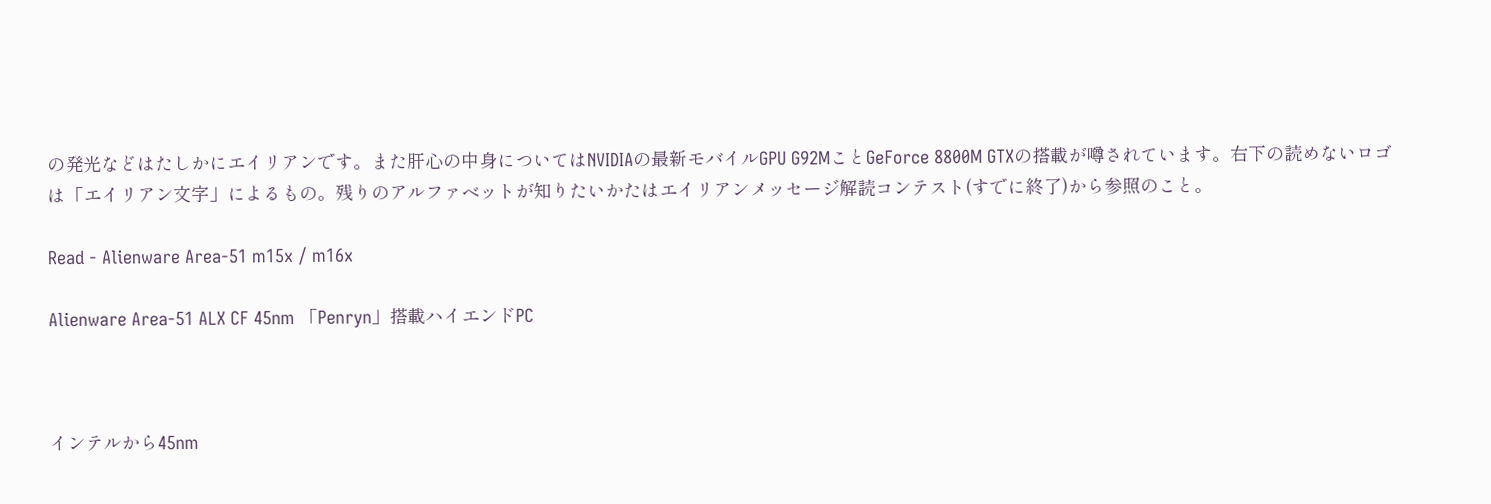の発光などはたしかにエイリアンです。また肝心の中身についてはNVIDIAの最新モバイルGPU G92MことGeForce 8800M GTXの搭載が噂されています。右下の読めないロゴは「エイリアン文字」によるもの。残りのアルファベットが知りたいかたはエイリアンメッセージ解読コンテスト(すでに終了)から参照のこと。

Read - Alienware Area-51 m15x / m16x

Alienware Area-51 ALX CF 45nm 「Penryn」搭載ハイエンドPC



インテルから45nm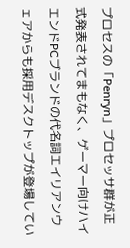プロセスの「Penryn」プロセッサ群が正式発表されてまもなく、ゲーマー向けハイエンドPCブランドの代名詞エイリアンウェアからも採用デスクトップが登場してい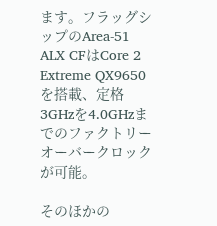ます。フラッグシップのArea-51 ALX CFはCore 2 Extreme QX9650を搭載、定格3GHzを4.0GHzまでのファクトリーオーバークロックが可能。

そのほかの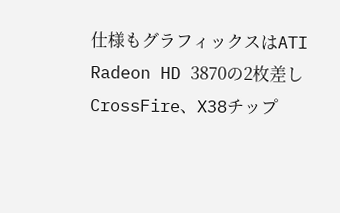仕様もグラフィックスはATI Radeon HD 3870の2枚差しCrossFire、X38チップ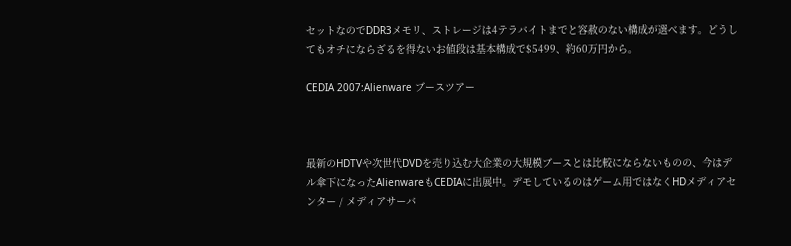セットなのでDDR3メモリ、ストレージは4テラバイトまでと容赦のない構成が選べます。どうしてもオチにならざるを得ないお値段は基本構成で$5499、約60万円から。

CEDIA 2007:Alienware ブースツアー



最新のHDTVや次世代DVDを売り込む大企業の大規模ブースとは比較にならないものの、今はデル傘下になったAlienwareもCEDIAに出展中。デモしているのはゲーム用ではなくHDメディアセンター / メディアサーバ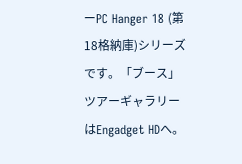ーPC Hanger 18 (第18格納庫)シリーズです。「ブース」ツアーギャラリーはEngadget HDへ。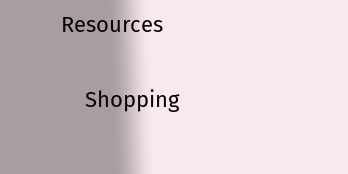Resources


    Shopping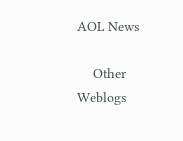AOL News

    Other Weblogs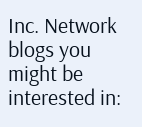Inc. Network blogs you might be interested in: